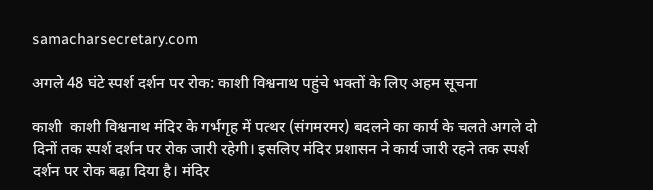samacharsecretary.com

अगले 48 घंटे स्पर्श दर्शन पर रोक: काशी विश्वनाथ पहुंचे भक्तों के लिए अहम सूचना

काशी  काशी विश्वनाथ मंदिर के गर्भगृह में पत्थर (संगमरमर) बदलने का कार्य के चलते अगले दो दिनों तक स्पर्श दर्शन पर रोक जारी रहेगी। इसलिए मंदिर प्रशासन ने कार्य जारी रहने तक स्पर्श दर्शन पर रोक बढ़ा दिया है। मंदिर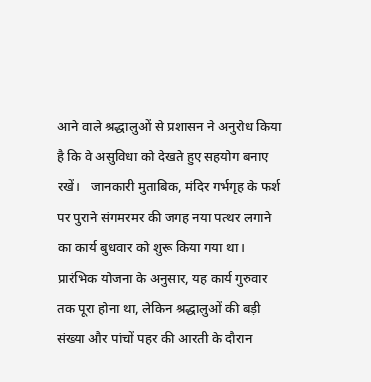आने वाले श्रद्धालुओं से प्रशासन ने अनुरोध किया है कि वे असुविधा को देखते हुए सहयोग बनाए रखें।   जानकारी मुताबिक, मंदिर गर्भगृह के फर्श पर पुराने संगमरमर की जगह नया पत्थर लगाने का कार्य बुधवार को शुरू किया गया था। प्रारंभिक योजना के अनुसार, यह कार्य गुरुवार तक पूरा होना था, लेकिन श्रद्धालुओं की बड़ी संख्या और पांचों पहर की आरती के दौरान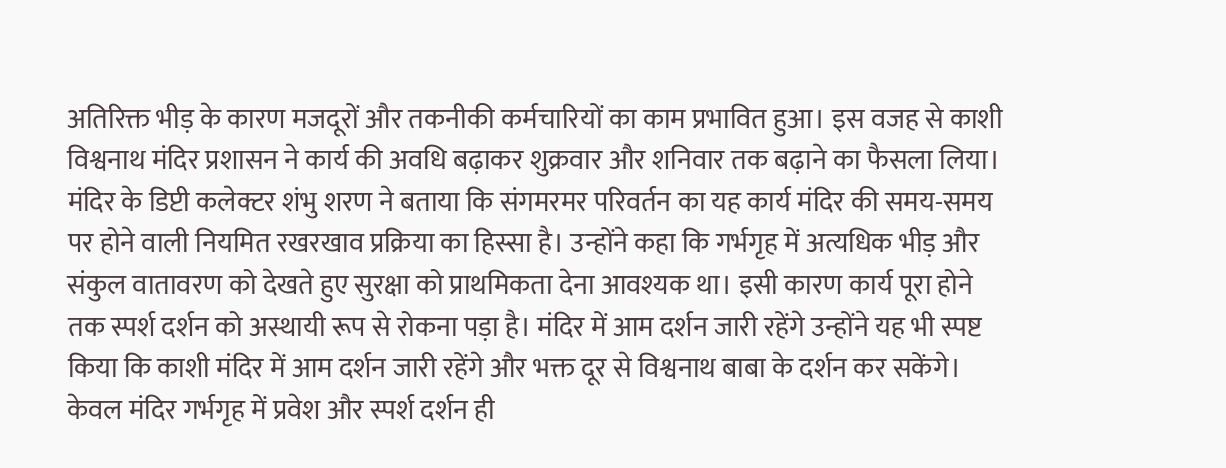अतिरिक्त भीड़ के कारण मजदूरों और तकनीकी कर्मचारियों का काम प्रभावित हुआ। इस वजह से काशी विश्वनाथ मंदिर प्रशासन ने कार्य की अवधि बढ़ाकर शुक्रवार और शनिवार तक बढ़ाने का फैसला लिया। मंदिर के डिप्टी कलेक्टर शंभु शरण ने बताया कि संगमरमर परिवर्तन का यह कार्य मंदिर की समय-समय पर होने वाली नियमित रखरखाव प्रक्रिया का हिस्सा है। उन्होंने कहा कि गर्भगृह में अत्यधिक भीड़ और संकुल वातावरण को देखते हुए सुरक्षा को प्राथमिकता देना आवश्यक था। इसी कारण कार्य पूरा होने तक स्पर्श दर्शन को अस्थायी रूप से रोकना पड़ा है। मंदिर में आम दर्शन जारी रहेंगे उन्होंने यह भी स्पष्ट किया कि काशी मंदिर में आम दर्शन जारी रहेंगे और भक्त दूर से विश्वनाथ बाबा के दर्शन कर सकेंगे। केवल मंदिर गर्भगृह में प्रवेश और स्पर्श दर्शन ही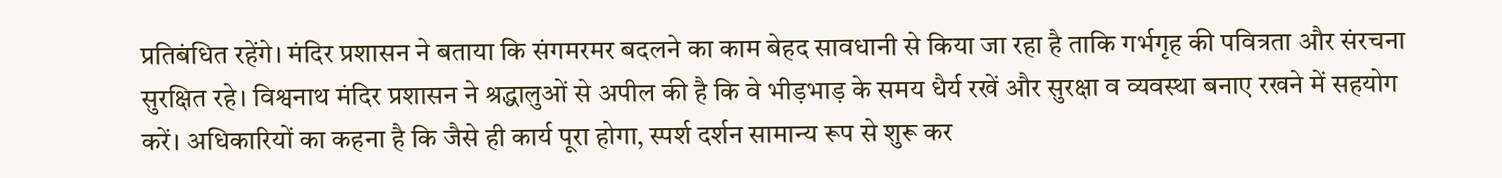प्रतिबंधित रहेंगे। मंदिर प्रशासन ने बताया कि संगमरमर बदलने का काम बेहद सावधानी से किया जा रहा है ताकि गर्भगृह की पवित्रता और संरचना सुरक्षित रहे। विश्वनाथ मंदिर प्रशासन ने श्रद्धालुओं से अपील की है कि वे भीड़भाड़ के समय धैर्य रखें और सुरक्षा व व्यवस्था बनाए रखने में सहयोग करें। अधिकारियों का कहना है कि जैसे ही कार्य पूरा होगा, स्पर्श दर्शन सामान्य रूप से शुरू कर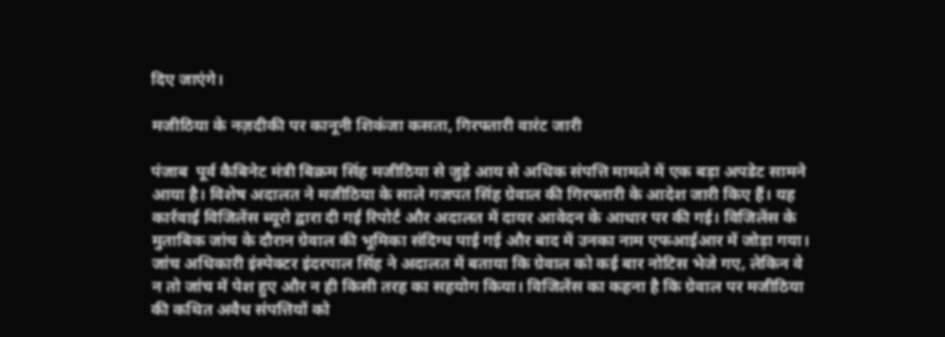दिए जाएंगे।

मजीठिया के नज़दीकी पर कानूनी शिकंजा कसता, गिरफ्तारी वारंट जारी

पंजाब  पूर्व कैबिनेट मंत्री बिक्रम सिंह मजीठिया से जुड़े आय से अधिक संपत्ति मामले में एक बड़ा अपडेट सामने आया है। विशेष अदालत ने मजीठिया के साले गजपत सिंह ग्रेवाल की गिरफ्तारी के आदेश जारी किए हैं। यह कार्रवाई विजिलेंस ब्यूरो द्वारा दी गई रिपोर्ट और अदालत में दायर आवेदन के आधार पर की गई। विजिलेंस के मुताबिक जांच के दौरान ग्रेवाल की भूमिका संदिग्ध पाई गई और बाद में उनका नाम एफआईआर में जोड़ा गया। जांच अधिकारी इंस्पेक्टर इंदरपाल सिंह ने अदालत में बताया कि ग्रेवाल को कई बार नोटिस भेजे गए, लेकिन वे न तो जांच में पेश हुए और न ही किसी तरह का सहयोग किया। विजिलेंस का कहना है कि ग्रेवाल पर मजीठिया की कथित अवैध संपत्तियों को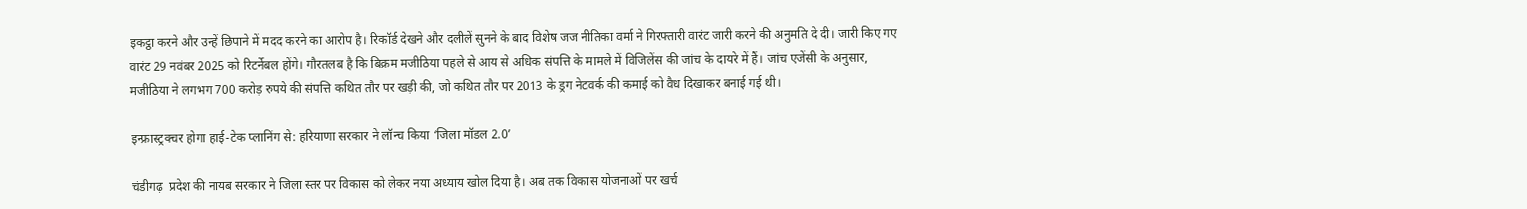इकट्ठा करने और उन्हें छिपाने में मदद करने का आरोप है। रिकॉर्ड देखने और दलीलें सुनने के बाद विशेष जज नीतिका वर्मा ने गिरफ्तारी वारंट जारी करने की अनुमति दे दी। जारी किए गए वारंट 29 नवंबर 2025 को रिटर्नेबल होंगे। गौरतलब है कि बिक्रम मजीठिया पहले से आय से अधिक संपत्ति के मामले में विजिलेंस की जांच के दायरे में हैं। जांच एजेंसी के अनुसार, मजीठिया ने लगभग 700 करोड़ रुपये की संपत्ति कथित तौर पर खड़ी की, जो कथित तौर पर 2013 के ड्रग नेटवर्क की कमाई को वैध दिखाकर बनाई गई थी।

इन्फ्रास्ट्रक्चर होगा हाई-टेक प्लानिंग से: हरियाणा सरकार ने लॉन्च किया ‘जिला मॉडल 2.0’

चंडीगढ़  प्रदेश की नायब सरकार ने जिला स्तर पर विकास को लेकर नया अध्याय खोल दिया है। अब तक विकास योजनाओं पर खर्च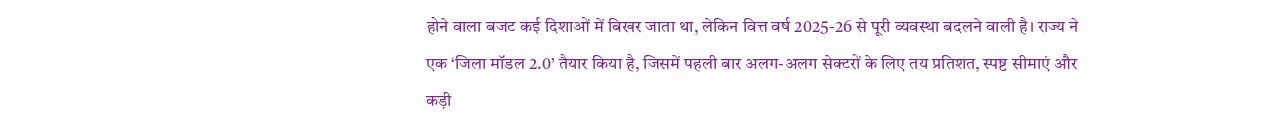होने वाला बजट कई दिशाओं में बिखर जाता था, लेकिन वित्त वर्ष 2025-26 से पूरी व्यवस्था बदलने वाली है। राज्य ने एक ‘जिला मॉडल 2.0’ तैयार किया है, जिसमें पहली बार अलग-अलग सेक्टरों के लिए तय प्रतिशत, स्पष्ट सीमाएं और कड़ी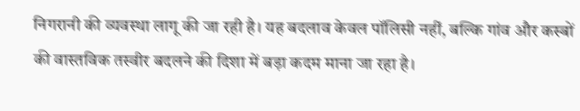निगरानी की व्यवस्था लागू की जा रही है। यह बदलाव केवल पॉलिसी नहीं, बल्कि गांव और कस्बों की वास्तविक तस्वीर बदलने की दिशा में बड़ा कदम माना जा रहा है।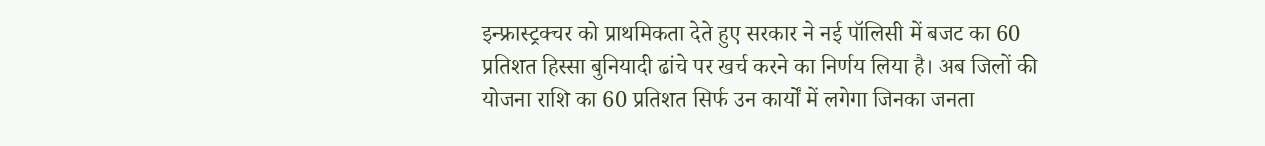इन्फ्रास्ट्रक्चर को प्राथमिकता देते हुए सरकार ने नई पॉलिसी में बजट का 60 प्रतिशत हिस्सा बुनियादी ढांचे पर खर्च करने का निर्णय लिया है। अब जिलों की योजना राशि का 60 प्रतिशत सिर्फ उन कार्यों में लगेगा जिनका जनता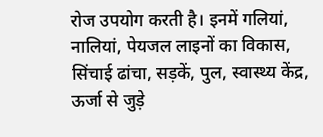रोज उपयोग करती है। इनमें गलियां, नालियां, पेयजल लाइनों का विकास, सिंचाई ढांचा, सड़कें, पुल, स्वास्थ्य केंद्र, ऊर्जा से जुड़े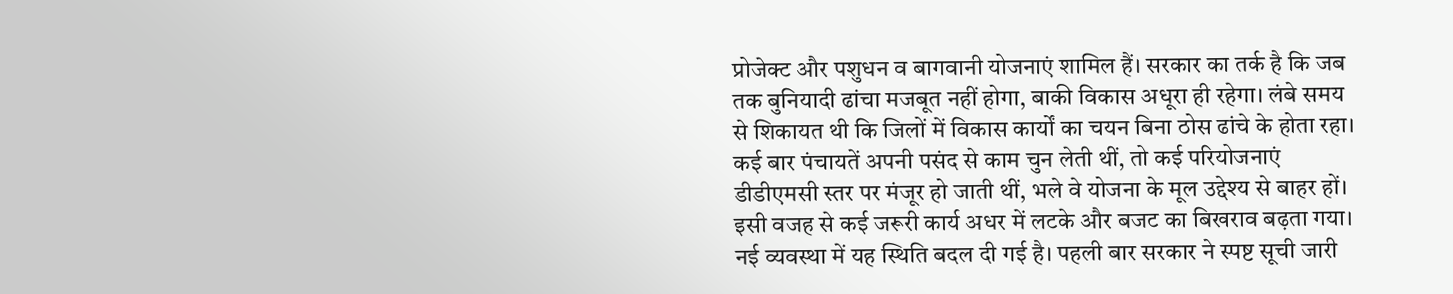प्रोजेक्ट और पशुधन व बागवानी योजनाएं शामिल हैं। सरकार का तर्क है कि जब तक बुनियादी ढांचा मजबूत नहीं होगा, बाकी विकास अधूरा ही रहेगा। लंबे समय से शिकायत थी कि जिलों में विकास कार्यों का चयन बिना ठोस ढांचे के होता रहा। कई बार पंचायतें अपनी पसंद से काम चुन लेती थीं, तो कई परियोजनाएं डीडीएमसी स्तर पर मंजूर हो जाती थीं, भले वे योजना के मूल उद्देश्य से बाहर हों। इसी वजह से कई जरूरी कार्य अधर में लटके और बजट का बिखराव बढ़ता गया। नई व्यवस्था में यह स्थिति बदल दी गई है। पहली बार सरकार ने स्पष्ट सूची जारी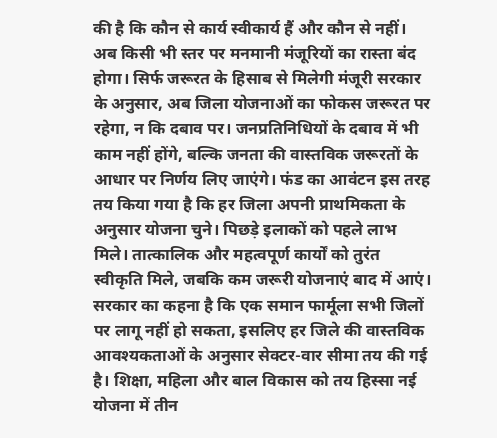की है कि कौन से कार्य स्वीकार्य हैं और कौन से नहीं। अब किसी भी स्तर पर मनमानी मंजूरियों का रास्ता बंद होगा। सिर्फ जरूरत के हिसाब से मिलेगी मंजूरी सरकार के अनुसार, अब जिला योजनाओं का फोकस जरूरत पर रहेगा, न कि दबाव पर। जनप्रतिनिधियों के दबाव में भी काम नहीं होंगे, बल्कि जनता की वास्तविक जरूरतों के आधार पर निर्णय लिए जाएंगे। फंड का आवंटन इस तरह तय किया गया है कि हर जिला अपनी प्राथमिकता के अनुसार योजना चुने। पिछड़े इलाकों को पहले लाभ मिले। तात्कालिक और महत्वपूर्ण कार्यों को तुरंत स्वीकृति मिले, जबकि कम जरूरी योजनाएं बाद में आएं। सरकार का कहना है कि एक समान फार्मूला सभी जिलों पर लागू नहीं हो सकता, इसलिए हर जिले की वास्तविक आवश्यकताओं के अनुसार सेक्टर-वार सीमा तय की गई है। शिक्षा, महिला और बाल विकास को तय हिस्सा नई योजना में तीन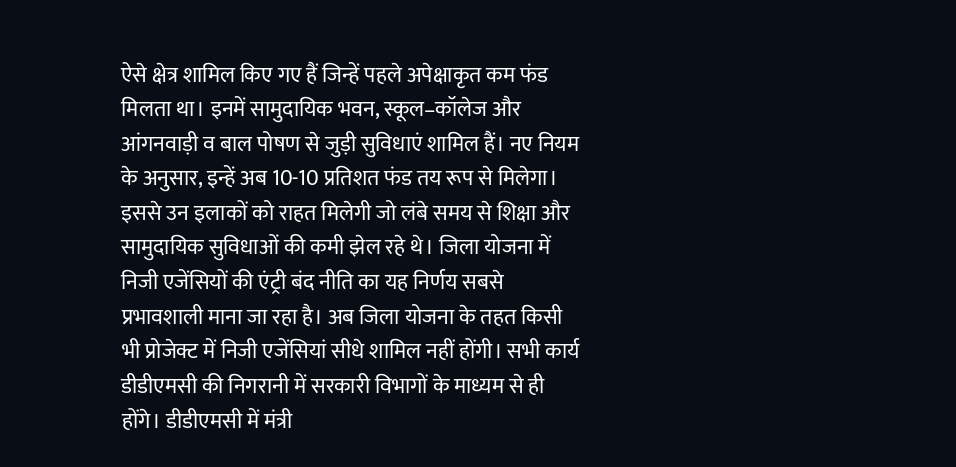ऐसे क्षेत्र शामिल किए गए हैं जिन्हें पहले अपेक्षाकृत कम फंड मिलता था। इनमें सामुदायिक भवन, स्कूल–कॉलेज और आंगनवाड़ी व बाल पोषण से जुड़ी सुविधाएं शामिल हैं। नए नियम के अनुसार, इन्हें अब 10-10 प्रतिशत फंड तय रूप से मिलेगा। इससे उन इलाकों को राहत मिलेगी जो लंबे समय से शिक्षा और सामुदायिक सुविधाओं की कमी झेल रहे थे। जिला योजना में निजी एजेंसियों की एंट्री बंद नीति का यह निर्णय सबसे प्रभावशाली माना जा रहा है। अब जिला योजना के तहत किसी भी प्रोजेक्ट में निजी एजेंसियां सीधे शामिल नहीं होंगी। सभी कार्य डीडीएमसी की निगरानी में सरकारी विभागों के माध्यम से ही होंगे। डीडीएमसी में मंत्री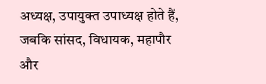अध्यक्ष, उपायुक्त उपाध्यक्ष होते हैं, जबकि सांसद, विधायक, महापौर और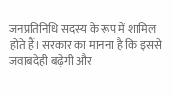जनप्रतिनिधि सदस्य के रूप में शामिल होते हैं। सरकार का मानना है कि इससे जवाबदेही बढ़ेगी और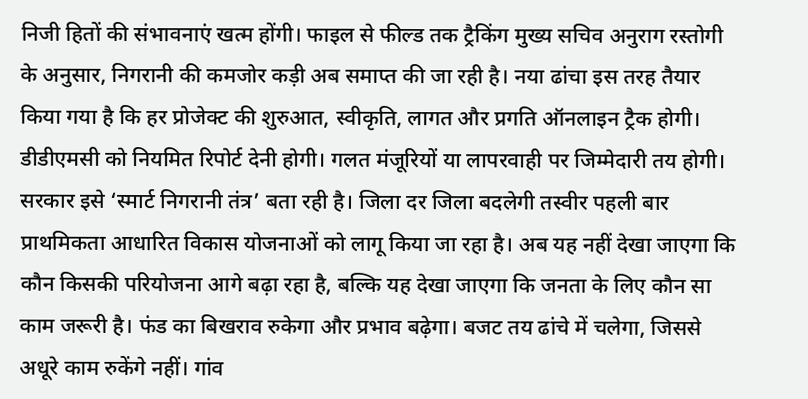निजी हितों की संभावनाएं खत्म होंगी। फाइल से फील्ड तक ट्रैकिंग मुख्य सचिव अनुराग रस्तोगी के अनुसार, निगरानी की कमजोर कड़ी अब समाप्त की जा रही है। नया ढांचा इस तरह तैयार किया गया है कि हर प्रोजेक्ट की शुरुआत, स्वीकृति, लागत और प्रगति ऑनलाइन ट्रैक होगी। डीडीएमसी को नियमित रिपोर्ट देनी होगी। गलत मंजूरियों या लापरवाही पर जिम्मेदारी तय होगी। सरकार इसे ‘स्मार्ट निगरानी तंत्र’ बता रही है। जिला दर जिला बदलेगी तस्वीर पहली बार प्राथमिकता आधारित विकास योजनाओं को लागू किया जा रहा है। अब यह नहीं देखा जाएगा कि कौन किसकी परियोजना आगे बढ़ा रहा है, बल्कि यह देखा जाएगा कि जनता के लिए कौन सा काम जरूरी है। फंड का बिखराव रुकेगा और प्रभाव बढ़ेगा। बजट तय ढांचे में चलेगा, जिससे अधूरे काम रुकेंगे नहीं। गांव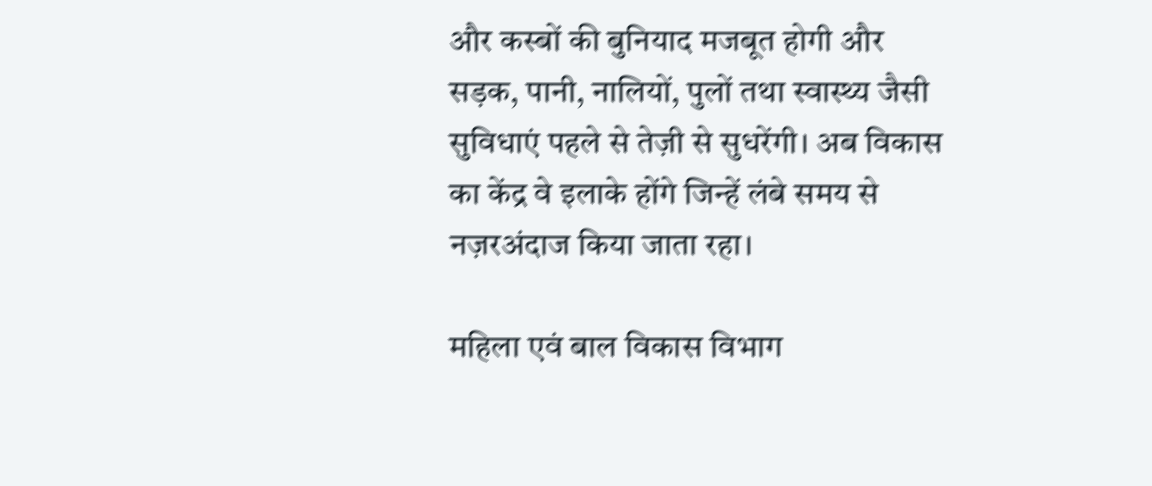और कस्बों की बुनियाद मजबूत होगी और सड़क, पानी, नालियों, पुलों तथा स्वास्थ्य जैसी सुविधाएं पहले से तेज़ी से सुधरेंगी। अब विकास का केंद्र वे इलाके होंगे जिन्हें लंबे समय से नज़रअंदाज किया जाता रहा।

महिला एवं बाल विकास विभाग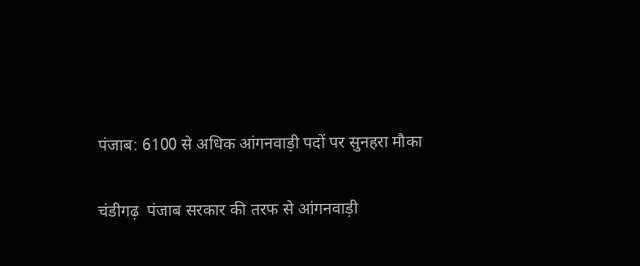पंजाब: 6100 से अधिक आंगनवाड़ी पदों पर सुनहरा मौका

चंडीगढ़  पंजाब सरकार की तरफ से आंगनवाड़ी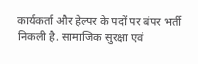कार्यकर्ता और हेल्पर के पदों पर बंपर भर्ती निकली है. सामाजिक सुरक्षा एवं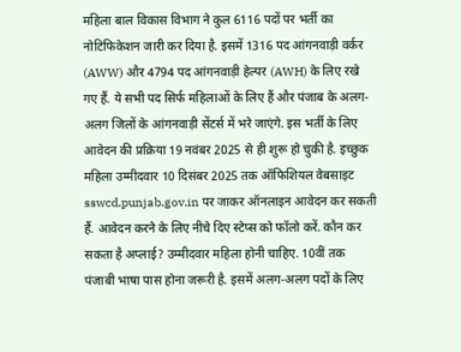महिला बाल विकास विभाग ने कुल 6116 पदों पर भर्ती का नोटिफिकेशन जारी कर दिया है. इसमें 1316 पद आंगनवाड़ी वर्कर (AWW) और 4794 पद आंगनवाड़ी हेल्पर (AWH) के लिए रखे गए हैं. ये सभी पद सिर्फ महिलाओं के लिए हैं और पंजाब के अलग-अलग जिलों के आंगनवाड़ी सेंटर्स में भरे जाएंगे. इस भर्ती के लिए आवेदन की प्रक्रिया 19 नवंबर 2025 से ही शुरू हो चुकी है. इच्छुक महिला उम्मीदवार 10 दिसंबर 2025 तक ऑफिशियल वेबसाइट sswcd.punjab.gov.in पर जाकर ऑनलाइन आवेदन कर सकती हैं. आवेदन करने के लिए नीचे दिए स्टेप्स को फॉलो करें. कौन कर सकता है अप्लाई? उम्मीदवार महिला होनी चाहिए. 10वीं तक पंजाबी भाषा पास होना जरूरी है. इसमें अलग-अलग पदों के लिए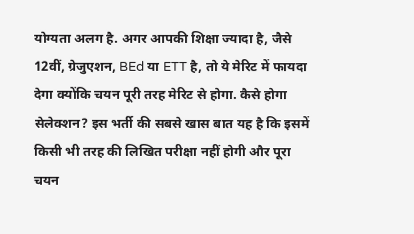योग्यता अलग है. अगर आपकी शिक्षा ज्यादा है, जैसे 12वीं, ग्रेजुएशन, BEd या ETT है, तो ये मेरिट में फायदा देगा क्योंकि चयन पूरी तरह मेरिट से होगा. कैसे होगा सेलेक्शन? इस भर्ती की सबसे खास बात यह है कि इसमें किसी भी तरह की लिखित परीक्षा नहीं होगी और पूरा चयन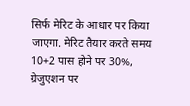सिर्फ मेरिट के आधार पर किया जाएगा. मेरिट तैयार करते समय 10+2 पास होने पर 30%, ग्रेजुएशन पर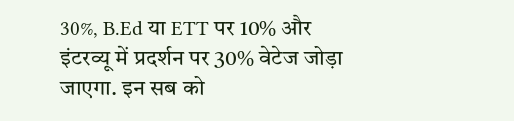30%, B.Ed या ETT पर 10% और इंटरव्यू में प्रदर्शन पर 30% वेटेज जोड़ा जाएगा. इन सब को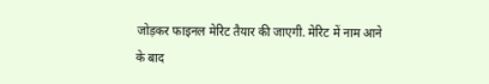जोड़कर फाइनल मेरिट तैयार की जाएगी. मेरिट में नाम आने के बाद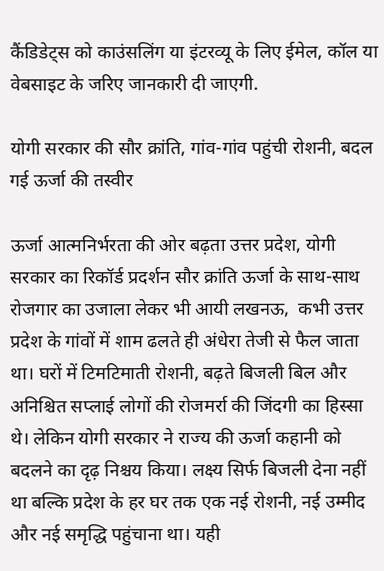कैंडिडेट्स को काउंसलिंग या इंटरव्यू के लिए ईमेल, कॉल या वेबसाइट के जरिए जानकारी दी जाएगी.

योगी सरकार की सौर क्रांति, गांव-गांव पहुंची रोशनी, बदल गई ऊर्जा की तस्वीर

ऊर्जा आत्मनिर्भरता की ओर बढ़ता उत्तर प्रदेश, योगी सरकार का रिकॉर्ड प्रदर्शन सौर क्रांति ऊर्जा के साथ-साथ रोजगार का उजाला लेकर भी आयी लखनऊ,  कभी उत्तर प्रदेश के गांवों में शाम ढलते ही अंधेरा तेजी से फैल जाता था। घरों में टिमटिमाती रोशनी, बढ़ते बिजली बिल और अनिश्चित सप्लाई लोगों की रोजमर्रा की जिंदगी का हिस्सा थे। लेकिन योगी सरकार ने राज्य की ऊर्जा कहानी को बदलने का दृढ़ निश्चय किया। लक्ष्य सिर्फ बिजली देना नहीं था बल्कि प्रदेश के हर घर तक एक नई रोशनी, नई उम्मीद और नई समृद्धि पहुंचाना था। यही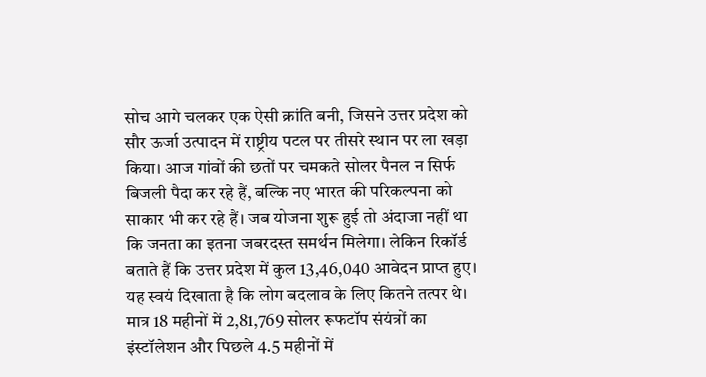सोच आगे चलकर एक ऐसी क्रांति बनी, जिसने उत्तर प्रदेश को सौर ऊर्जा उत्पादन में राष्ट्रीय पटल पर तीसरे स्थान पर ला खड़ा किया। आज गांवों की छतों पर चमकते सोलर पैनल न सिर्फ बिजली पैदा कर रहे हैं, बल्कि नए भारत की परिकल्पना को साकार भी कर रहे हैं। जब योजना शुरू हुई तो अंदाजा नहीं था कि जनता का इतना जबरदस्त समर्थन मिलेगा। लेकिन रिकॉर्ड बताते हैं कि उत्तर प्रदेश में कुल 13,46,040 आवेदन प्राप्त हुए। यह स्वयं दिखाता है कि लोग बदलाव के लिए कितने तत्पर थे। मात्र 18 महीनों में 2,81,769 सोलर रूफटॉप संयंत्रों का इंस्टॉलेशन और पिछले 4.5 महीनों में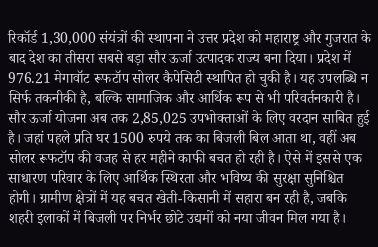रिकॉर्ड 1,30,000 संयंत्रों की स्थापना ने उत्तर प्रदेश को महाराष्ट्र और गुजरात के बाद देश का तीसरा सबसे बड़ा सौर ऊर्जा उत्पादक राज्य बना दिया। प्रदेश में 976.21 मेगावॉट रूफटॉप सोलर कैपेसिटी स्थापित हो चुकी है। यह उपलब्धि न सिर्फ तकनीकी है, बल्कि सामाजिक और आर्थिक रूप से भी परिवर्तनकारी है। सौर ऊर्जा योजना अब तक 2,85,025 उपभोक्ताओं के लिए वरदान साबित हुई है। जहां पहले प्रति घर 1500 रुपये तक का बिजली बिल आता था, वहीं अब सोलर रूफटॉप की वजह से हर महीने काफी बचत हो रही है। ऐसे में इससे एक साधारण परिवार के लिए आर्थिक स्थिरता और भविष्य की सुरक्षा सुनिश्चित होगी। ग्रामीण क्षेत्रों में यह बचत खेती-किसानी में सहारा बन रही है, जबकि शहरी इलाकों में बिजली पर निर्भर छोटे उद्यमों को नया जीवन मिल गया है।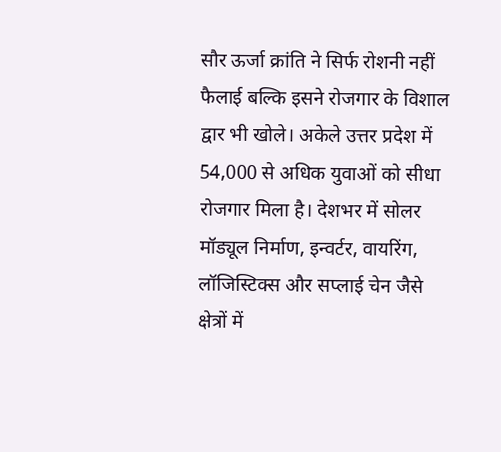सौर ऊर्जा क्रांति ने सिर्फ रोशनी नहीं फैलाई बल्कि इसने रोजगार के विशाल द्वार भी खोले। अकेले उत्तर प्रदेश में 54,000 से अधिक युवाओं को सीधा रोजगार मिला है। देशभर में सोलर मॉड्यूल निर्माण, इन्वर्टर, वायरिंग, लॉजिस्टिक्स और सप्लाई चेन जैसे क्षेत्रों में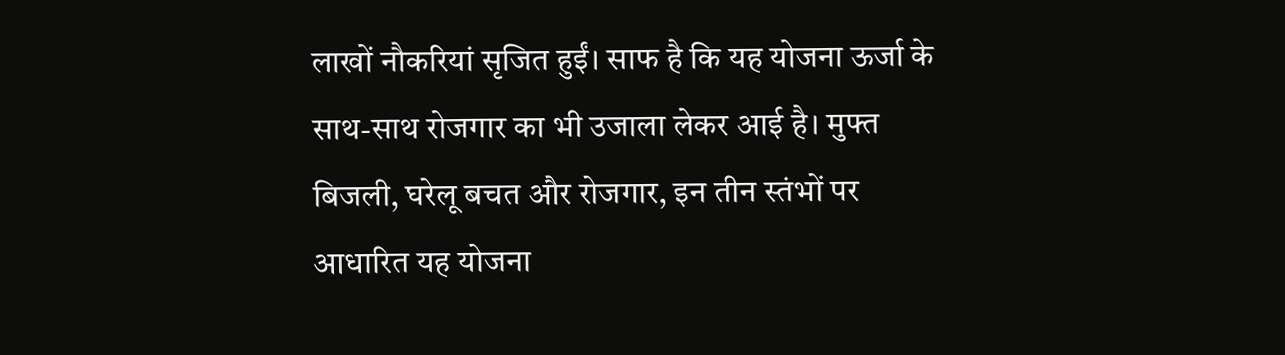लाखों नौकरियां सृजित हुईं। साफ है कि यह योजना ऊर्जा के साथ-साथ रोजगार का भी उजाला लेकर आई है। मुफ्त बिजली, घरेलू बचत और रोजगार, इन तीन स्तंभों पर आधारित यह योजना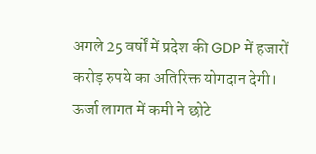अगले 25 वर्षों में प्रदेश की GDP में हजारों करोड़ रुपये का अतिरिक्त योगदान देगी। ऊर्जा लागत में कमी ने छोटे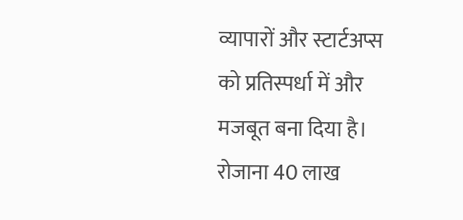व्यापारों और स्टार्टअप्स को प्रतिस्पर्धा में और मजबूत बना दिया है। रोजाना 40 लाख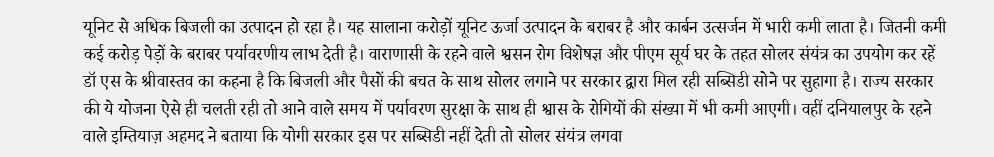यूनिट से अधिक बिजली का उत्पादन हो रहा है। यह सालाना करोड़ों यूनिट ऊर्जा उत्पादन के बराबर है और कार्बन उत्सर्जन में भारी कमी लाता है। जितनी कमी कई करोड़ पेड़ों के बराबर पर्यावरणीय लाभ देती है। वाराणासी के रहने वाले श्वसन रोग विशेषज्ञ और पीएम सूर्य घर के तहत सोलर संयंत्र का उपयोग कर रहें डॉ एस के श्रीवास्तव का कहना है कि बिजली और पैसों की बचत के साथ सोलर लगाने पर सरकार द्वारा मिल रही सब्सिडी सोने पर सुहागा है। राज्य सरकार की ये योजना ऐसे ही चलती रही तो आने वाले समय में पर्यावरण सुरक्षा के साथ ही श्वास के रोगियों की संख्या में भी कमी आएगी। वहीं दनियालपुर के रहने वाले इम्तियाज़ अहमद ने बताया कि योगी सरकार इस पर सब्सिडी नहीं देती तो सोलर संयंत्र लगवा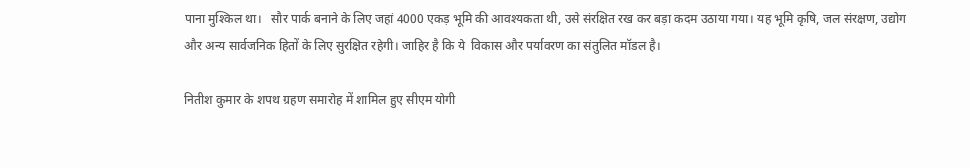पाना मुश्किल था।   सौर पार्क बनाने के लिए जहां 4000 एकड़ भूमि की आवश्यकता थी, उसे संरक्षित रख कर बड़ा कदम उठाया गया। यह भूमि कृषि, जल संरक्षण, उद्योग और अन्य सार्वजनिक हितों के लिए सुरक्षित रहेगी। जाहिर है कि ये  विकास और पर्यावरण का संतुलित मॉडल है।

नितीश कुमार के शपथ ग्रहण समारोह में शामिल हुए सीएम योगी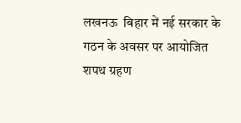लखनऊ  बिहार में नई सरकार के गठन के अवसर पर आयोजित शपथ ग्रहण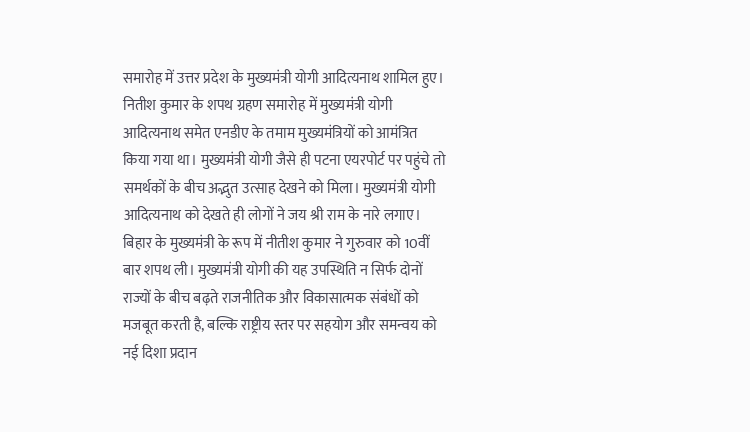समारोह में उत्तर प्रदेश के मुख्यमंत्री योगी आदित्यनाथ शामिल हुए। नितीश कुमार के शपथ ग्रहण समारोह में मुख्यमंत्री योगी आदित्यनाथ समेत एनडीए के तमाम मुख्यमंत्रियों को आमंत्रित किया गया था। मुख्यमंत्री योगी जैसे ही पटना एयरपोर्ट पर पहुंचे तो समर्थकों के बीच अद्भुत उत्साह देखने को मिला। मुख्यमंत्री योगी आदित्यनाथ को देखते ही लोगों ने जय श्री राम के नारे लगाए। बिहार के मुख्यमंत्री के रूप में नीतीश कुमार ने गुरुवार को 10वीं बार शपथ ली। मुख्यमंत्री योगी की यह उपस्थिति न सिर्फ दोनों राज्यों के बीच बढ़ते राजनीतिक और विकासात्मक संबंधों को मजबूत करती है, बल्कि राष्ट्रीय स्तर पर सहयोग और समन्वय को नई दिशा प्रदान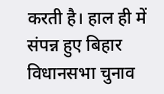करती है। हाल ही में संपन्न हुए बिहार विधानसभा चुनाव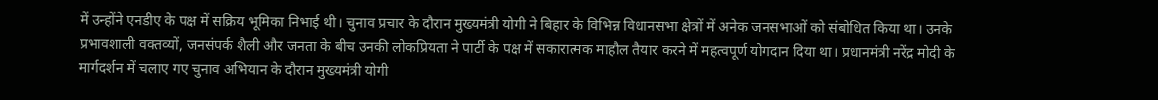में उन्होंने एनडीए के पक्ष में सक्रिय भूमिका निभाई थी। चुनाव प्रचार के दौरान मुख्यमंत्री योगी ने बिहार के विभिन्न विधानसभा क्षेत्रों में अनेक जनसभाओं को संबोधित किया था। उनके प्रभावशाली वक्तव्यों, जनसंपर्क शैली और जनता के बीच उनकी लोकप्रियता ने पार्टी के पक्ष में सकारात्मक माहौल तैयार करने में महत्वपूर्ण योगदान दिया था। प्रधानमंत्री नरेंद्र मोदी के मार्गदर्शन में चलाए गए चुनाव अभियान के दौरान मुख्यमंत्री योगी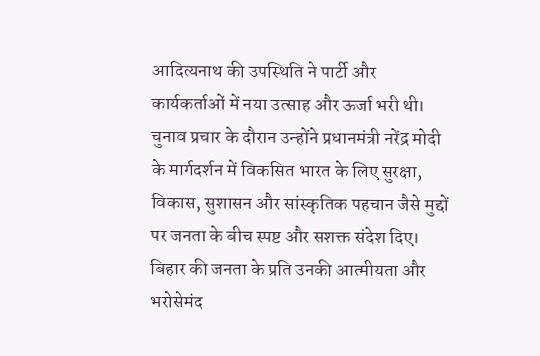आदित्यनाथ की उपस्थिति ने पार्टी और कार्यकर्ताओं में नया उत्साह और ऊर्जा भरी थी। चुनाव प्रचार के दौरान उन्होंने प्रधानमंत्री नरेंद्र मोदी के मार्गदर्शन में विकसित भारत के लिए सुरक्षा, विकास, सुशासन और सांस्कृतिक पहचान जैसे मुद्दों पर जनता के बीच स्पष्ट और सशक्त संदेश दिए। बिहार की जनता के प्रति उनकी आत्मीयता और भरोसेमंद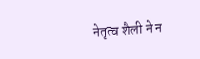नेतृत्व शैली ने न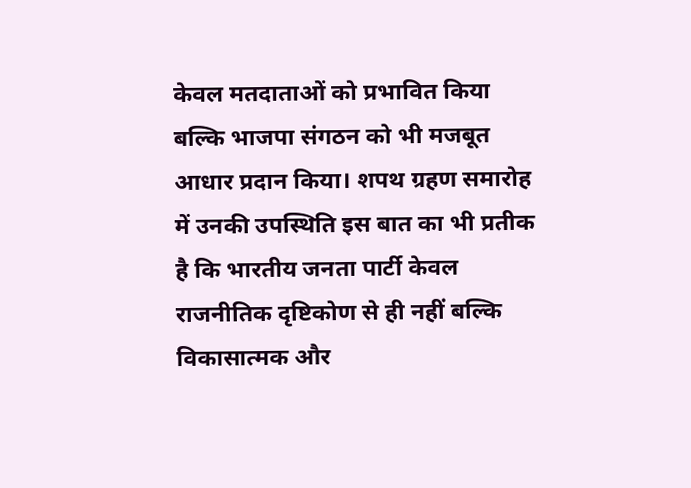केवल मतदाताओं को प्रभावित किया बल्कि भाजपा संगठन को भी मजबूत आधार प्रदान किया। शपथ ग्रहण समारोह में उनकी उपस्थिति इस बात का भी प्रतीक है कि भारतीय जनता पार्टी केवल राजनीतिक दृष्टिकोण से ही नहीं बल्कि विकासात्मक और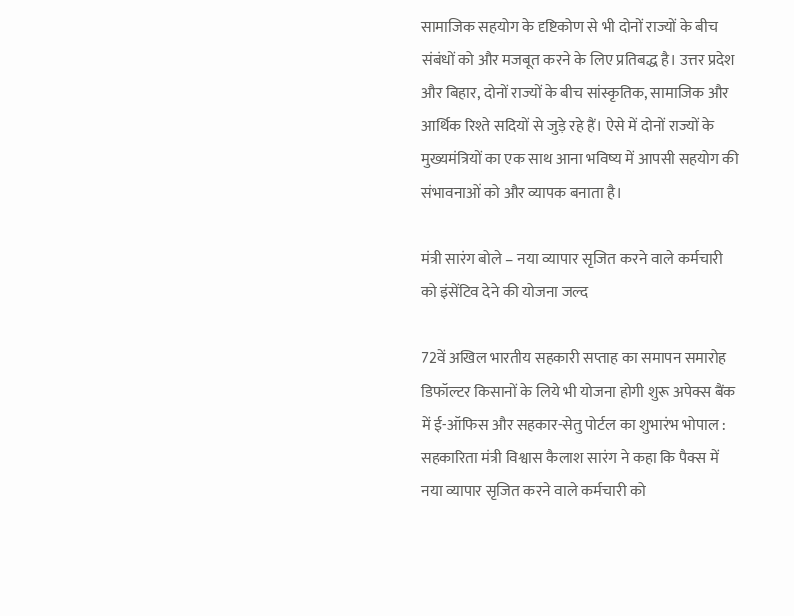सामाजिक सहयोग के दृष्टिकोण से भी दोनों राज्यों के बीच संबंधों को और मजबूत करने के लिए प्रतिबद्ध है। उत्तर प्रदेश और बिहार, दोनों राज्यों के बीच सांस्कृतिक, सामाजिक और आर्थिक रिश्ते सदियों से जुड़े रहे हैं। ऐसे में दोनों राज्यों के मुख्यमंत्रियों का एक साथ आना भविष्य में आपसी सहयोग की संभावनाओं को और व्यापक बनाता है।

मंत्री सारंग बोले – नया व्यापार सृजित करने वाले कर्मचारी को इंसेंटिव देने की योजना जल्द

72वें अखिल भारतीय सहकारी सप्ताह का समापन समारोह डिफॉल्टर किसानों के लिये भी योजना होगी शुरू अपेक्स बैंक में ई-ऑफिस और सहकार-सेतु पोर्टल का शुभारंभ भोपाल : सहकारिता मंत्री विश्वास कैलाश सारंग ने कहा कि पैक्स में नया व्यापार सृजित करने वाले कर्मचारी को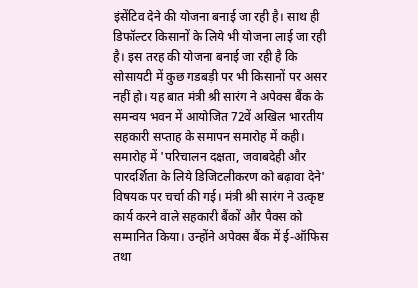इंसेंटिव देने की योजना बनाई जा रही है। साथ ही डिफॉल्टर किसानों के लिये भी योजना लाई जा रही है। इस तरह की योजना बनाई जा रही है कि सोसायटी में कुछ गडबड़ी पर भी किसानों पर असर नहीं हो। यह बात मंत्री श्री सारंग ने अपेक्स बैंक के समन्वय भवन में आयोजित 72वें अखिल भारतीय सहकारी सप्ताह के समापन समारोह में कही। समारोह में 'परिचालन दक्षता, जवाबदेही और पारदर्शिता के लिये डिजिटलीकरण को बढ़ावा देने' विषयक पर चर्चा की गई। मंत्री श्री सारंग ने उत्कृष्ट कार्य करने वाले सहकारी बैंकों और पैक्स को सम्मानित किया। उन्होंने अपेक्स बैंक में ई-ऑफिस तथा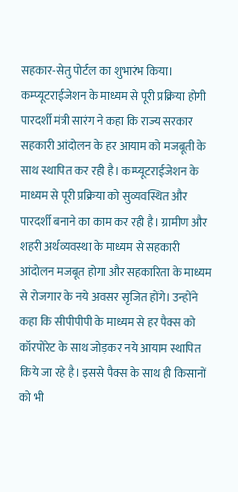सहकार-सेतु पोर्टल का शुभारंभ किया। कम्प्यूटराईजेशन के माध्यम से पूरी प्रक्रिया होगी पारदर्शी मंत्री सारंग ने कहा कि राज्य सरकार सहकारी आंदोलन के हर आयाम को मजबूती के साथ स्थापित कर रही है। कम्प्यूटराईजेशन के माध्यम से पूरी प्रक्रिया को सुव्यवस्थित और पारदर्शी बनाने का काम कर रही है। ग्रामीण और शहरी अर्थव्यवस्था के माध्यम से सहकारी आंदोलन मजबूत होगा और सहकारिता के माध्यम से रोजगार के नये अवसर सृजित होंगे। उन्होंने कहा कि सीपीपीपी के माध्यम से हर पैक्स को कॉरपोरेट के साथ जोड़कर नये आयाम स्थापित किये जा रहे है। इससे पैक्स के साथ ही किसानों को भी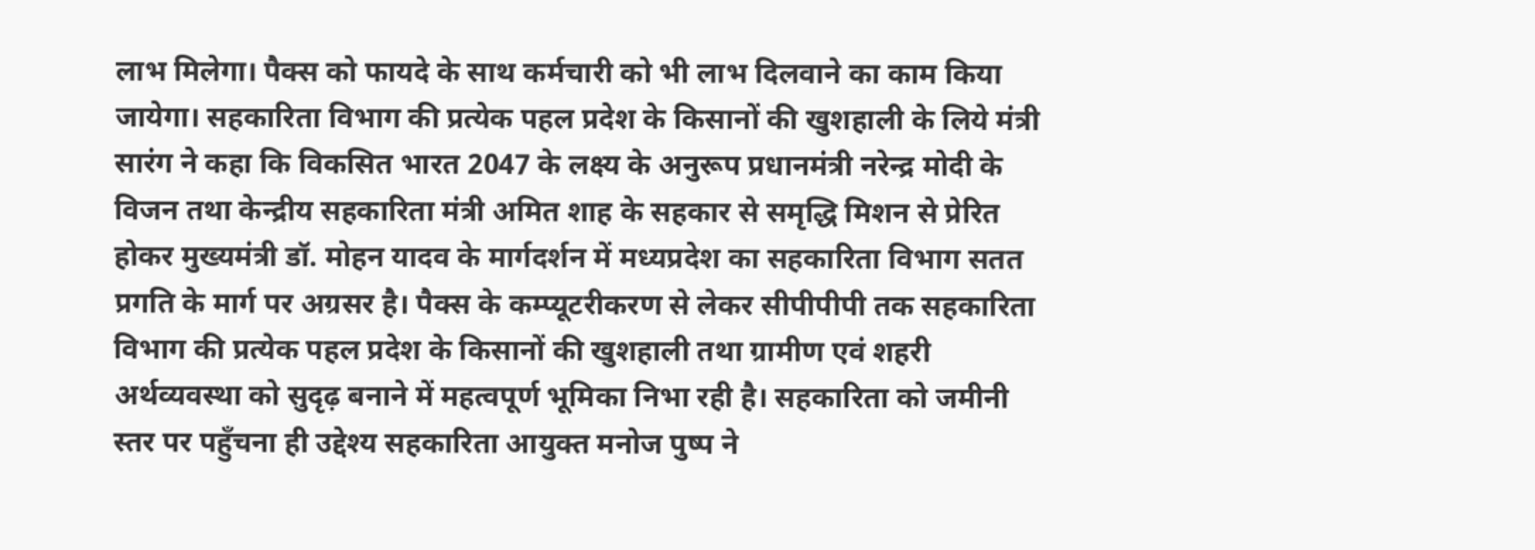लाभ मिलेगा। पैक्स को फायदे के साथ कर्मचारी को भी लाभ दिलवाने का काम किया जायेगा। सहकारिता विभाग की प्रत्येक पहल प्रदेश के किसानों की खुशहाली के लिये मंत्री सारंग ने कहा कि विकसित भारत 2047 के लक्ष्य के अनुरूप प्रधानमंत्री नरेन्द्र मोदी के विजन तथा केन्द्रीय सहकारिता मंत्री अमित शाह के सहकार से समृद्धि मिशन से प्रेरित होकर मुख्यमंत्री डॉ. मोहन यादव के मार्गदर्शन में मध्यप्रदेश का सहकारिता विभाग सतत प्रगति के मार्ग पर अग्रसर है। पैक्स के कम्प्यूटरीकरण से लेकर सीपीपीपी तक सहकारिता विभाग की प्रत्येक पहल प्रदेश के किसानों की खुशहाली तथा ग्रामीण एवं शहरी अर्थव्यवस्था को सुदृढ़ बनाने में महत्वपूर्ण भूमिका निभा रही है। सहकारिता को जमीनी स्तर पर पहुँचना ही उद्देश्य सहकारिता आयुक्त मनोज पुष्प ने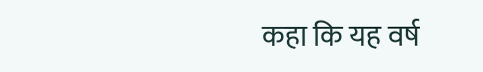कहा कि यह वर्ष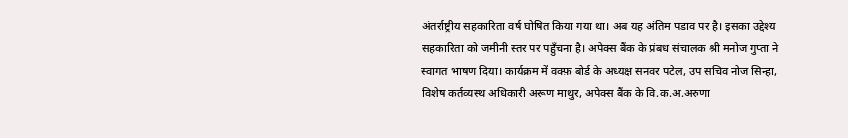अंतर्राष्ट्रीय सहकारिता वर्ष घोषित किया गया था। अब यह अंतिम पडाव पर है। इसका उद्देश्य सहकारिता को जमीनी स्तर पर पहुँचना है। अपेक्स बैंक के प्रंबध संचालक श्री मनोज गुप्ता ने स्वागत भाषण दिया। कार्यक्रम में वक्फ़ बोर्ड के अध्यक्ष सनवर पटेल, उप सचिव नोज सिन्हा, विशेष कर्तव्यस्थ अधिकारी अरूण माथुर, अपेक्स बैंक के वि.क.अ.अरुणा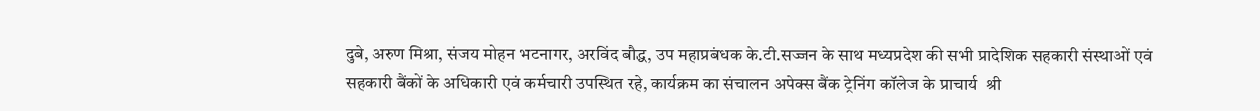दुबे, अरुण मिश्रा, संजय मोहन भटनागर, अरविंद बौद्ध, उप महाप्रबंधक के.टी.सज्जन के साथ मध्यप्रदेश की सभी प्रादेशिक सहकारी संस्थाओं एवं सहकारी बैंकों के अधिकारी एवं कर्मचारी उपस्थित रहे, कार्यक्रम का संचालन अपेक्स बैंक ट्रेनिंग कॉलेज के प्राचार्य  श्री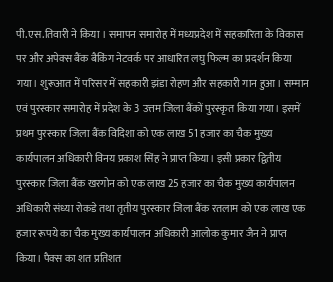पी.एस.तिवारी ने किया । समापन समारोह में मध्यप्रदेश में सहकारिता के विकास पर और अपेक्स बैंक बैकिंग नेटवर्क पर आधारित लघु फिल्म का प्रदर्शन किया गया। शुरूआत में परिसर में सहकारी झंडा रोहण और सहकारी गान हुआ। सम्मान एवं पुरस्कार समारोह में प्रदेश के 3 उत्तम जिला बैंकों पुरस्कृत किया गया। इसमें प्रथम पुरस्कार जिला बैंक विदिशा को एक लाख 51 हजार का चैक मुख्य कार्यपालन अधिकारी विनय प्रकाश सिंह ने प्राप्त किया। इसी प्रकार द्वितीय पुरस्कार जिला बैंक खरगोन को एक लाख 25 हजार का चैक मुख्य कार्यपालन अधिकारी संध्या रोकडे तथा तृतीय पुरस्कार जिला बैंक रतलाम को एक लाख एक हजार रूपये का चैक मुख्य कार्यपालन अधिकारी आलोक कुमार जैन ने प्राप्त किया। पैक्स का शत प्रतिशत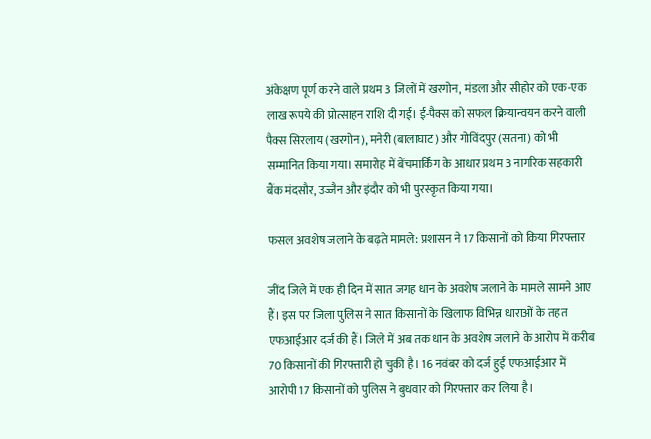अंकेक्षण पूर्ण करने वाले प्रथम 3 जिलों में खरगोन, मंडला और सीहोर को एक-एक लाख रूपये की प्रोत्साहन राशि दी गई। ई-पैक्स को सफल क्रियान्वयन करने वाली पैक्स सिरलाय (खरगोन), मनेरी (बालाघाट) और गोविंदपुर (सतना) को भी सम्मानित किया गया। समारोह में बेंचमार्किंग के आधार प्रथम 3 नागरिक सहकारी बैंक मंदसौर, उज्जैन और इंदौर को भी पुरस्कृत किया गया।

फसल अवशेष जलाने के बढ़ते मामले: प्रशासन ने 17 किसानों को किया गिरफ्तार

जींद जिले में एक ही दिन में सात जगह धान के अवशेष जलाने के मामले सामने आए हैं। इस पर जिला पुलिस ने सात किसानों के खिलाफ विभिन्न धाराओं के तहत एफआईआर दर्ज की हैं। जिले में अब तक धान के अवशेष जलाने के आरोप में करीब 70 किसानों की गिरफ्तारी हो चुकी है। 16 नवंबर को दर्ज हुईं एफआईआर में आरोपी 17 किसानों को पुलिस ने बुधवार को गिरफ्तार कर लिया है।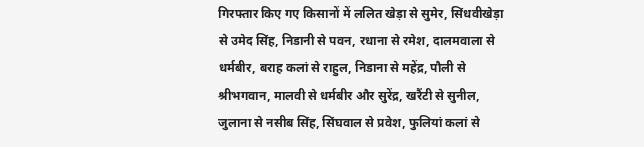गिरफ्तार किए गए किसानों में ललित खेड़ा से सुमेर, सिंधवीखेड़ा से उमेद सिंह, निडानी से पवन, रधाना से रमेश, दालमवाला से धर्मबीर, बराह कलां से राहुल, निडाना से महेंद्र, पौली से श्रीभगवान, मालवी से धर्मबीर और सुरेंद्र, खरैंटी से सुनील, जुलाना से नसीब सिंह, सिंघवाल से प्रवेश, फुलियां कलां से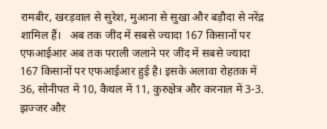रामबीर, खरड़वाल से सुरेश, मुआना से सुखा और बड़ौदा से नरेंद्र शामिल हैं।   अब तक जींद में सबसे ज्यादा 167 किसानों पर एफआईआर अब तक पराली जलाने पर जींद में सबसे ज्यादा 167 किसानों पर एफआईआर हुई है। इसके अलावा रोहतक में 36, सोनीपत में 10, कैथल में 11, कुरुक्षेत्र और करनाल में 3-3. झज्जर और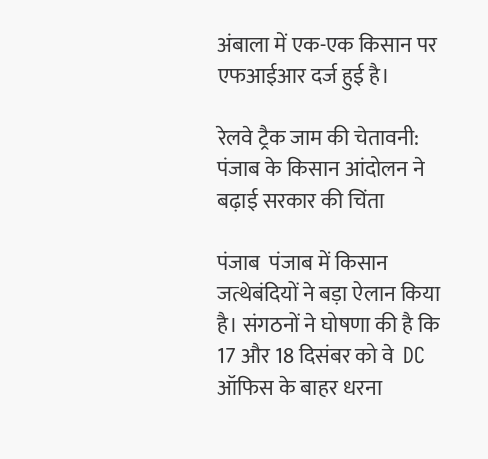अंबाला में एक-एक किसान पर एफआईआर दर्ज हुई है।

रेलवे ट्रैक जाम की चेतावनी: पंजाब के किसान आंदोलन ने बढ़ाई सरकार की चिंता

पंजाब  पंजाब में किसान जत्थेबंदियों ने बड़ा ऐलान किया है। संगठनों ने घोषणा की है कि 17 और 18 दिसंबर को वे  DC ऑफिस के बाहर धरना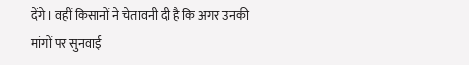देंगे। वहीं किसानों ने चेतावनी दी है कि अगर उनकी मांगों पर सुनवाई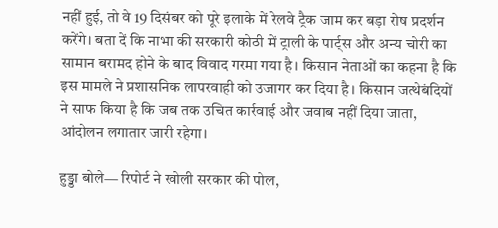नहीं हुई, तो वे 19 दिसंबर को पूरे इलाके में रेलवे ट्रैक जाम कर बड़ा रोष प्रदर्शन करेंगे। बता दें कि नाभा की सरकारी कोठी में ट्राली के पार्ट्स और अन्य चोरी का सामान बरामद होने के बाद विवाद गरमा गया है। किसान नेताओं का कहना है कि इस मामले ने प्रशासनिक लापरवाही को उजागर कर दिया है। किसान जत्थेबंदियों ने साफ किया है कि जब तक उचित कार्रवाई और जवाब नहीं दिया जाता, आंदोलन लगातार जारी रहेगा।

हुड्डा बोले— रिपोर्ट ने खोली सरकार की पोल,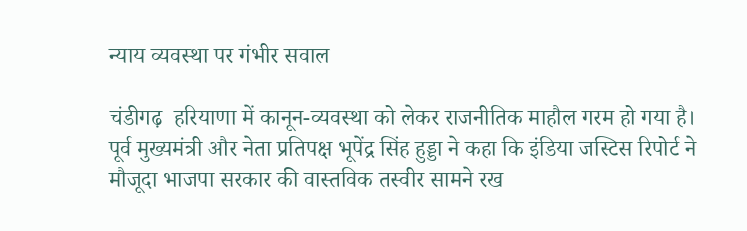न्याय व्यवस्था पर गंभीर सवाल

चंडीगढ़  हरियाणा में कानून-व्यवस्था को लेकर राजनीतिक माहौल गरम हो गया है। पूर्व मुख्यमंत्री और नेता प्रतिपक्ष भूपेंद्र सिंह हुड्डा ने कहा कि इंडिया जस्टिस रिपोर्ट ने मौजूदा भाजपा सरकार की वास्तविक तस्वीर सामने रख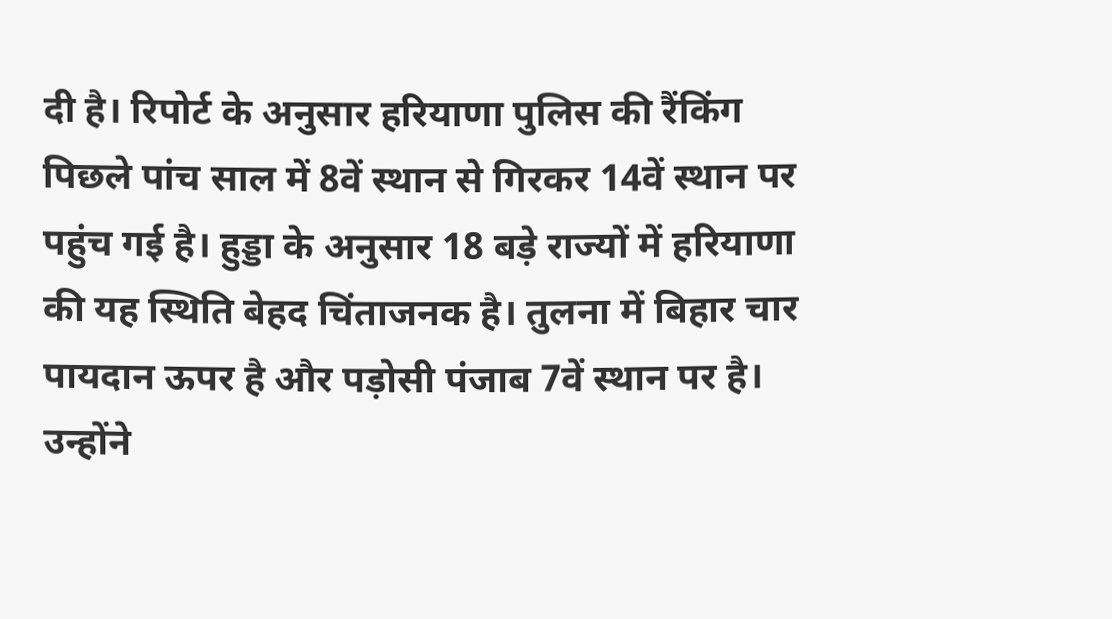दी है। रिपोर्ट के अनुसार हरियाणा पुलिस की रैंकिंग पिछले पांच साल में 8वें स्थान से गिरकर 14वें स्थान पर पहुंच गई है। हुड्डा के अनुसार 18 बड़े राज्यों में हरियाणा की यह स्थिति बेहद चिंताजनक है। तुलना में बिहार चार पायदान ऊपर है और पड़ोसी पंजाब 7वें स्थान पर है। उन्होंने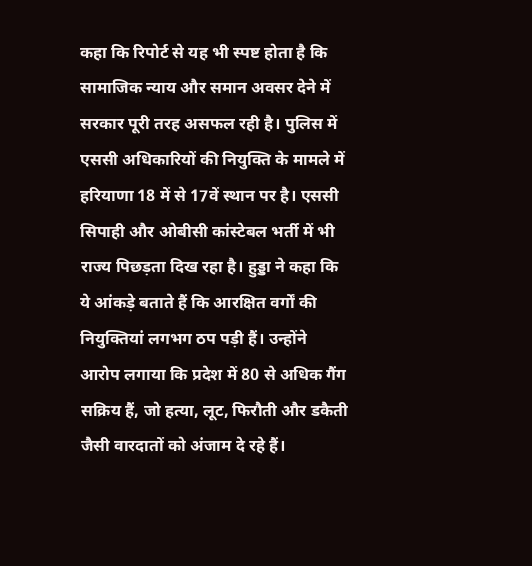कहा कि रिपोर्ट से यह भी स्पष्ट होता है कि सामाजिक न्याय और समान अवसर देने में सरकार पूरी तरह असफल रही है। पुलिस में एससी अधिकारियों की नियुक्ति के मामले में हरियाणा 18 में से 17वें स्थान पर है। एससी सिपाही और ओबीसी कांस्टेबल भर्ती में भी राज्य पिछड़ता दिख रहा है। हुड्डा ने कहा कि ये आंकड़े बताते हैं कि आरक्षित वर्गों की नियुक्तियां लगभग ठप पड़ी हैं। उन्होंने आरोप लगाया कि प्रदेश में 80 से अधिक गैंग सक्रिय हैं, जो हत्या, लूट, फिरौती और डकैती जैसी वारदातों को अंजाम दे रहे हैं।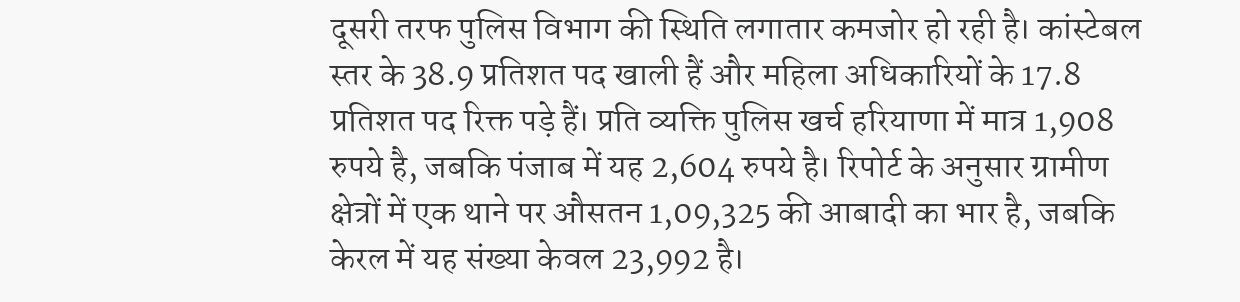दूसरी तरफ पुलिस विभाग की स्थिति लगातार कमजोर हो रही है। कांस्टेबल स्तर के 38.9 प्रतिशत पद खाली हैं और महिला अधिकारियों के 17.8 प्रतिशत पद रिक्त पड़े हैं। प्रति व्यक्ति पुलिस खर्च हरियाणा में मात्र 1,908 रुपये है, जबकि पंजाब में यह 2,604 रुपये है। रिपोर्ट के अनुसार ग्रामीण क्षेत्रों में एक थाने पर औसतन 1,09,325 की आबादी का भार है, जबकि केरल में यह संख्या केवल 23,992 है।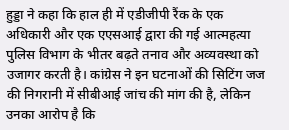हुड्डा ने कहा कि हाल ही में एडीजीपी रैंक के एक अधिकारी और एक एएसआई द्वारा की गई आत्महत्या पुलिस विभाग के भीतर बढ़ते तनाव और अव्यवस्था को उजागर करती है। कांग्रेस ने इन घटनाओं की सिटिंग जज की निगरानी में सीबीआई जांच की मांग की है, लेकिन उनका आरोप है कि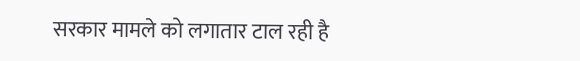सरकार मामले को लगातार टाल रही है